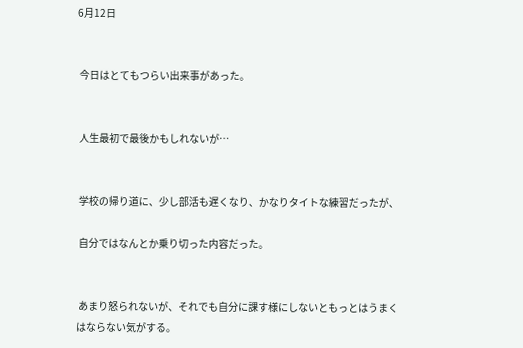6月12日


 今日はとてもつらい出来事があった。


 人生最初で最後かもしれないが…


 学校の帰り道に、少し部活も遅くなり、かなりタイトな練習だったが、

 自分ではなんとか乗り切った内容だった。


 あまり怒られないが、それでも自分に課す様にしないともっとはうまくはならない気がする。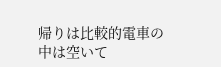帰りは比較的電車の中は空いて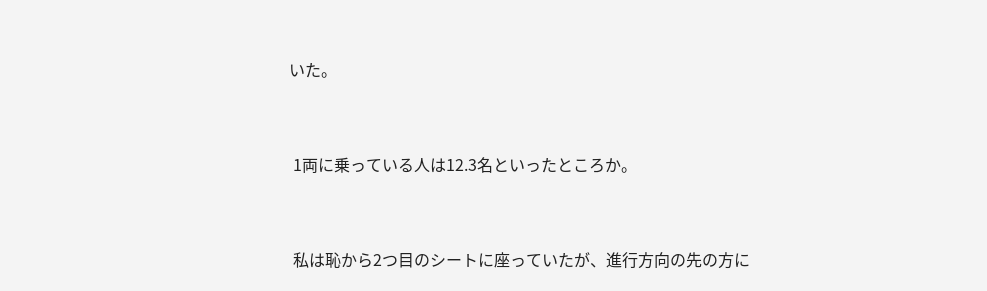いた。


 1両に乗っている人は12.3名といったところか。


 私は恥から2つ目のシートに座っていたが、進行方向の先の方に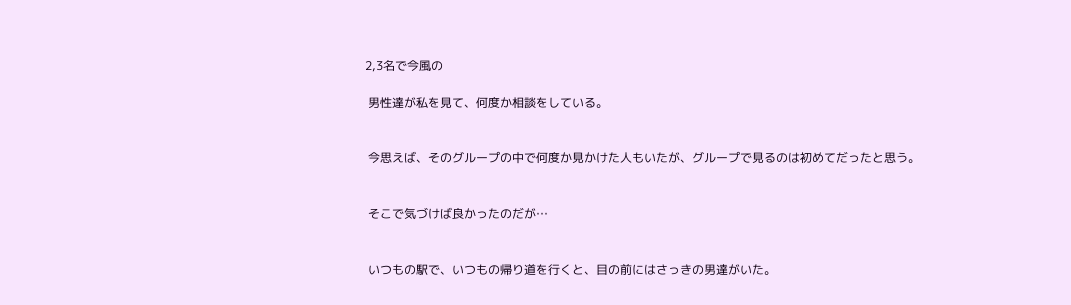2,3名で今風の

 男性達が私を見て、何度か相談をしている。


 今思えば、そのグループの中で何度か見かけた人もいたが、グループで見るのは初めてだったと思う。


 そこで気づけば良かったのだが…


 いつもの駅で、いつもの帰り道を行くと、目の前にはさっきの男達がいた。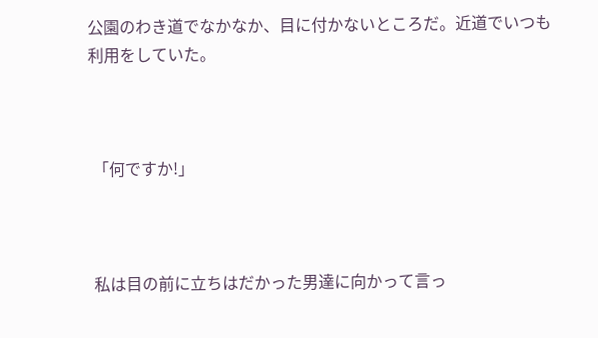公園のわき道でなかなか、目に付かないところだ。近道でいつも利用をしていた。



 「何ですか!」



 私は目の前に立ちはだかった男達に向かって言っ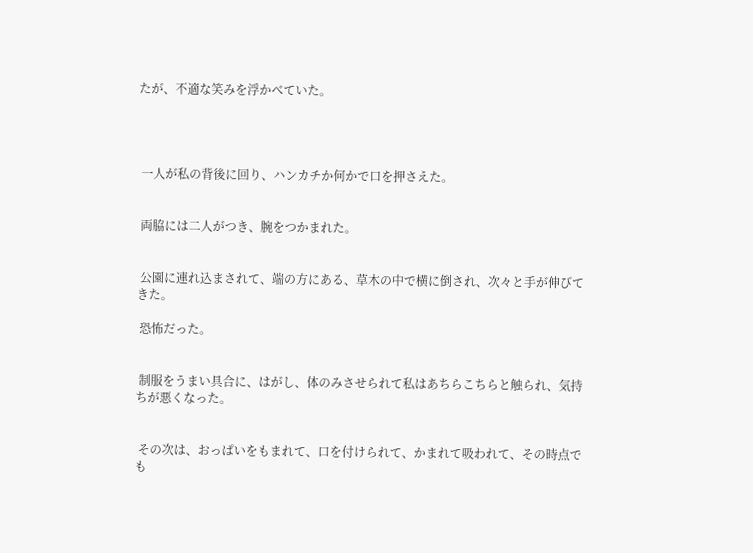たが、不適な笑みを浮かべていた。




 一人が私の背後に回り、ハンカチか何かで口を押さえた。


 両脇には二人がつき、腕をつかまれた。


 公園に連れ込まされて、端の方にある、草木の中で横に倒され、次々と手が伸びてきた。

 恐怖だった。


 制服をうまい具合に、はがし、体のみさせられて私はあちらこちらと触られ、気持ちが悪くなった。


 その次は、おっぱいをもまれて、口を付けられて、かまれて吸われて、その時点でも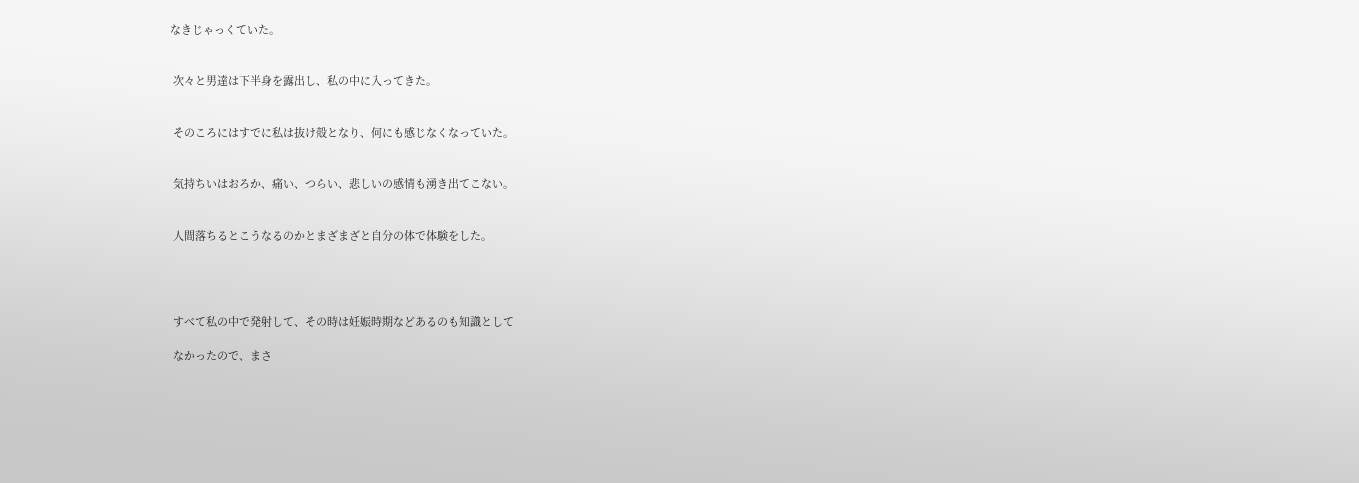なきじゃっくていた。


 次々と男達は下半身を露出し、私の中に入ってきた。


 そのころにはすでに私は抜け殻となり、何にも感じなくなっていた。


 気持ちいはおろか、痛い、つらい、悲しいの感情も湧き出てこない。


 人間落ちるとこうなるのかとまざまざと自分の体で体験をした。




 すべて私の中で発射して、その時は妊娠時期などあるのも知識として

 なかったので、まさ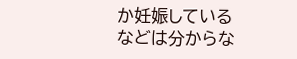か妊娠しているなどは分からな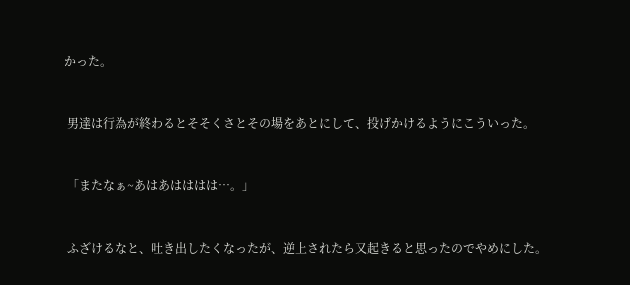かった。


 男達は行為が終わるとそそくさとその場をあとにして、投げかけるようにこういった。


 「またなぁ~あはあはははは…。」


 ふざけるなと、吐き出したくなったが、逆上されたら又起きると思ったのでやめにした。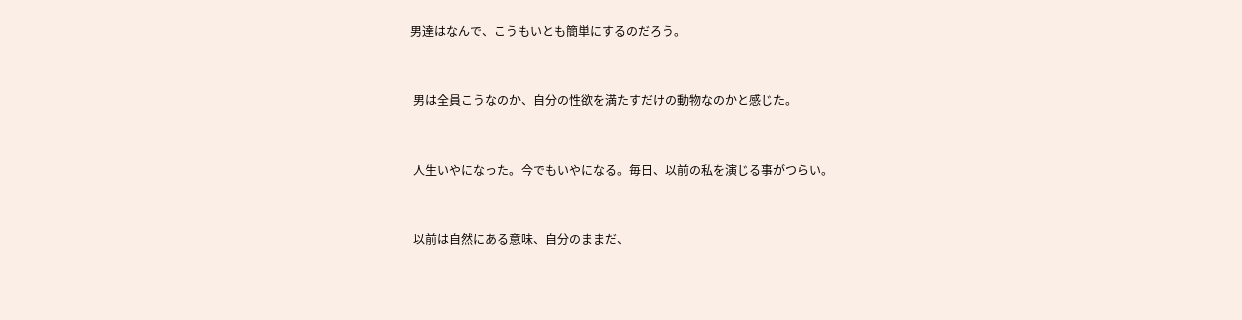男達はなんで、こうもいとも簡単にするのだろう。


 男は全員こうなのか、自分の性欲を満たすだけの動物なのかと感じた。


 人生いやになった。今でもいやになる。毎日、以前の私を演じる事がつらい。


 以前は自然にある意味、自分のままだ、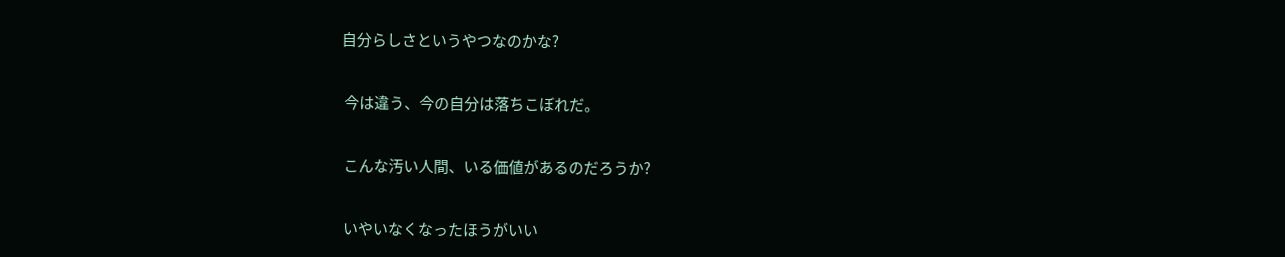自分らしさというやつなのかな?


 今は違う、今の自分は落ちこぼれだ。


 こんな汚い人間、いる価値があるのだろうか?


 いやいなくなったほうがいい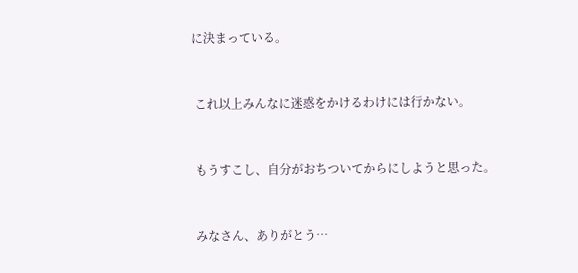に決まっている。


 これ以上みんなに迷惑をかけるわけには行かない。


 もうすこし、自分がおちついてからにしようと思った。


 みなさん、ありがとう…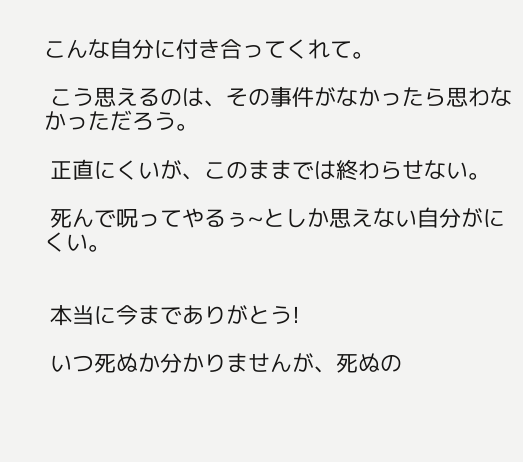こんな自分に付き合ってくれて。

 こう思えるのは、その事件がなかったら思わなかっただろう。

 正直にくいが、このままでは終わらせない。

 死んで呪ってやるぅ~としか思えない自分がにくい。


 本当に今までありがとう!

 いつ死ぬか分かりませんが、死ぬの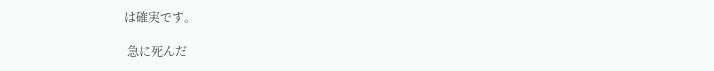は確実です。

 急に死んだ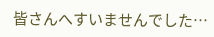皆さんへすいませんでした…